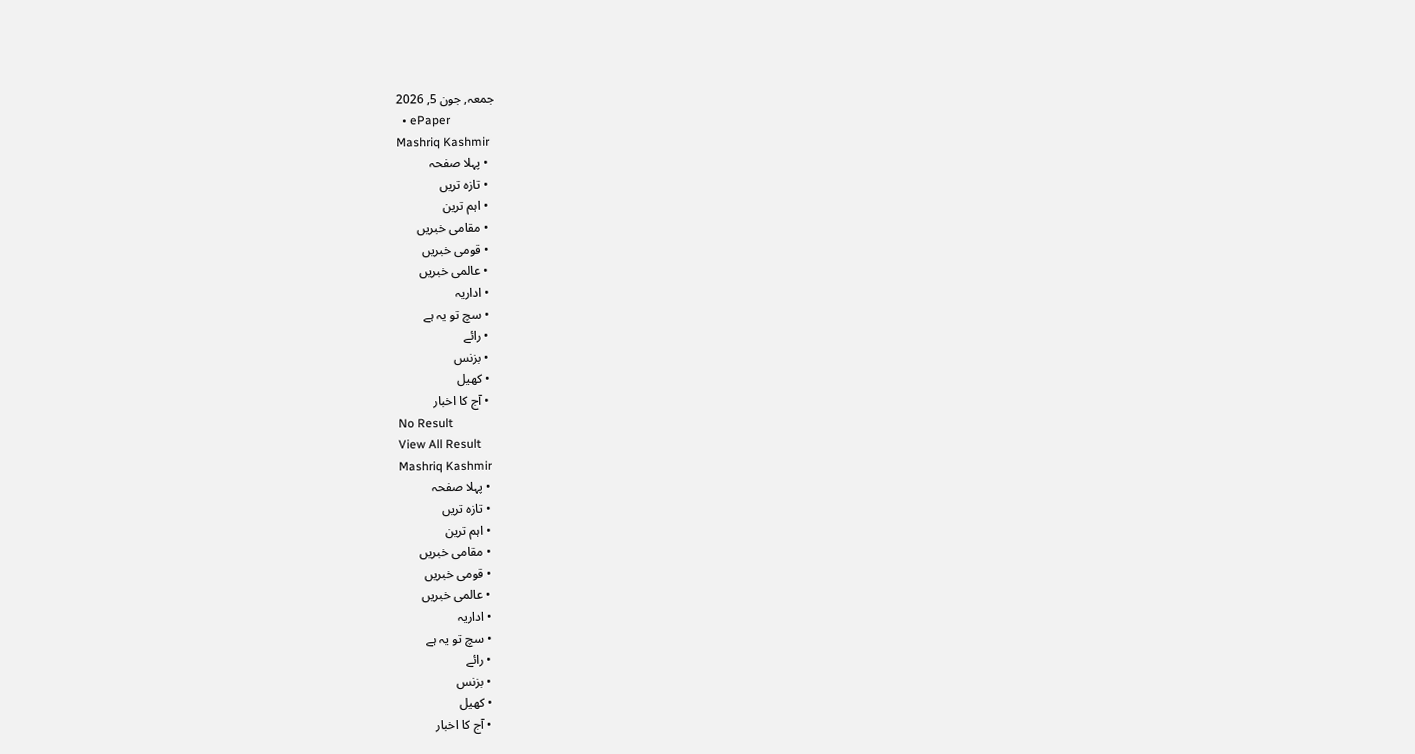جمعہ, جون 5, 2026
  • ePaper
Mashriq Kashmir
  • پہلا صفحہ
  • تازہ تریں
  • اہم ترین
  • مقامی خبریں
  • قومی خبریں
  • عالمی خبریں
  • اداریہ
  • سچ تو یہ ہے
  • رائے
  • بزنس
  • کھیل
  • آج کا اخبار
No Result
View All Result
Mashriq Kashmir
  • پہلا صفحہ
  • تازہ تریں
  • اہم ترین
  • مقامی خبریں
  • قومی خبریں
  • عالمی خبریں
  • اداریہ
  • سچ تو یہ ہے
  • رائے
  • بزنس
  • کھیل
  • آج کا اخبار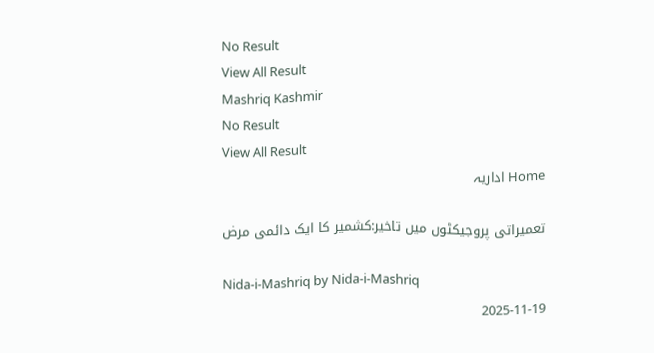No Result
View All Result
Mashriq Kashmir
No Result
View All Result
Home اداریہ

تعمیراتی پروجیکٹوں میں تاخیر:کشمیر کا ایک دائمی مرض

Nida-i-Mashriq by Nida-i-Mashriq
2025-11-19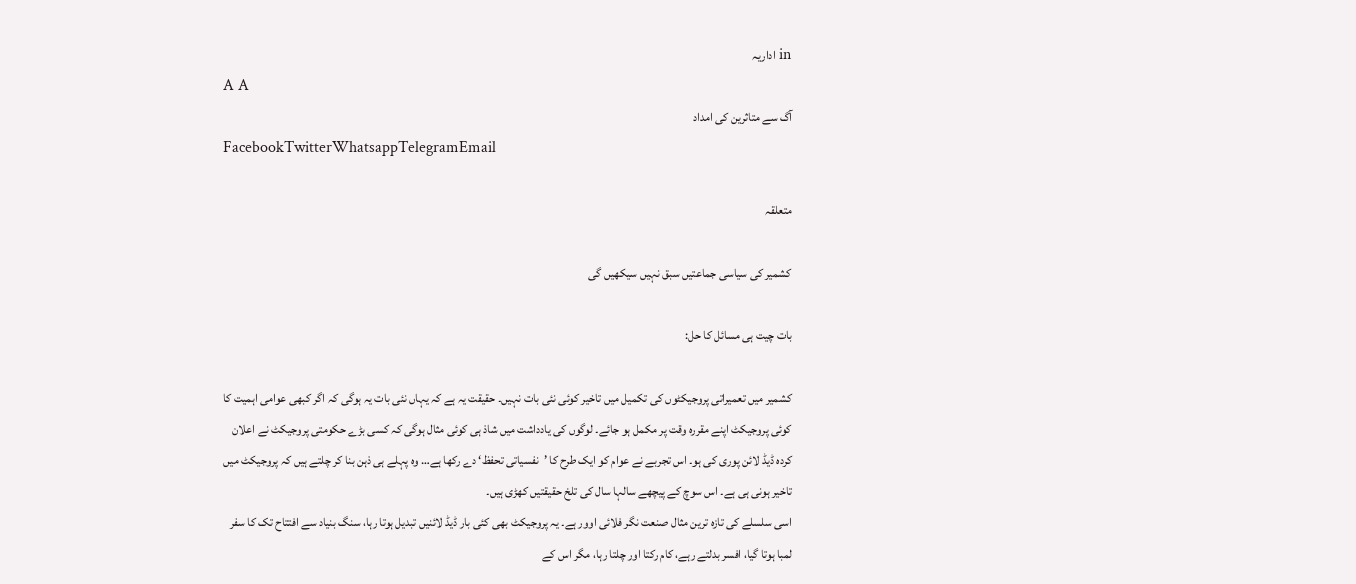in اداریہ
A A
آگ سے متاثرین کی امداد
FacebookTwitterWhatsappTelegramEmail

متعلقہ

کشمیر کی سیاسی جماعتیں سبق نہیں سیکھیں گی

بات چیت ہی مسائل کا حل:

کشمیر میں تعمیراتی پروجیکٹوں کی تکمیل میں تاخیر کوئی نئی بات نہیں۔ حقیقت یہ ہے کہ یہاں نئی بات یہ ہوگی کہ اگر کبھی عوامی اہمیت کا کوئی پروجیکٹ اپنے مقررہ وقت پر مکمل ہو جائے۔ لوگوں کی یادداشت میں شاذ ہی کوئی مثال ہوگی کہ کسی بڑے حکومتی پروجیکٹ نے اعلان کردہ ڈیڈ لائن پوری کی ہو۔ اس تجربے نے عوام کو ایک طرح کا ’نفسیاتی تحفظ‘ دے رکھا ہے… وہ پہلے ہی ذہن بنا کر چلتے ہیں کہ پروجیکٹ میں تاخیر ہونی ہی ہے۔ اس سوچ کے پیچھے سالہا سال کی تلخ حقیقتیں کھڑی ہیں۔
اسی سلسلے کی تازہ ترین مثال صنعت نگر فلائی اوور ہے۔ یہ پروجیکٹ بھی کئی بار ڈیڈ لائنیں تبدیل ہوتا رہا، سنگ بنیاد سے افتتاح تک کا سفر لمبا ہوتا گیا، افسر بدلتے رہے، کام رکتا اور چلتا رہا، مگر اس کے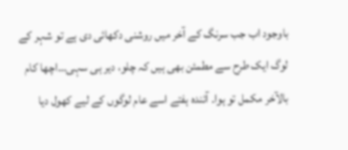باوجود اب جب سرنگ کے آخر میں روشنی دکھائی دی ہے تو شہر کے لوگ ایک طرح سے مطمئن بھی ہیں کہ چلو، دیر ہی سہی…اچھا کام بالآخر مکمل تو ہوا۔ آئندہ ہفتے اسے عام لوگوں کے لیے کھول دیا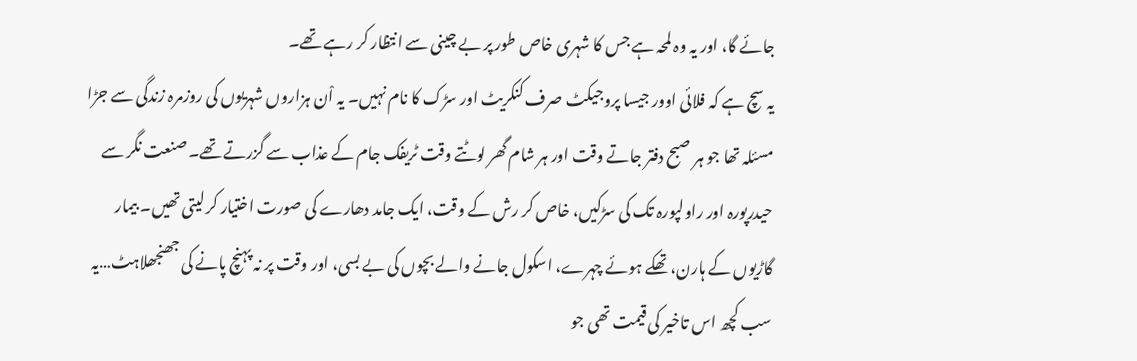جائے گا، اور یہ وہ لمحہ ہے جس کا شہری خاص طور پر بے چینی سے انتظار کر رہے تھے۔
یہ سچ ہے کہ فلائی اوور جیسا پروجیکٹ صرف کنکریٹ اور سڑک کا نام نہیں۔ یہ اْن ہزاروں شہریوں کی روزمرہ زندگی سے جڑا مسئلہ تھا جو ہر صبح دفتر جاتے وقت اور ہر شام گھر لوٹتے وقت ٹریفک جام کے عذاب سے گزرتے تھے۔ صنعت نگر سے حیدرپورہ اور راولپورہ تک کی سڑکیں، خاص کر رش کے وقت، ایک جامد دھارے کی صورت اختیار کر لیتی تھیں۔ بیمار گاڑیوں کے ہارن، تھکے ہوئے چہرے، اسکول جانے والے بچوں کی بے بسی، اور وقت پر نہ پہنچ پانے کی جھنجھلاہٹ…یہ سب کچھ اس تاخیر کی قیمت تھی جو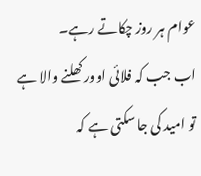عوام ہر روز چکاتے رہے۔
اب جب کہ فلائی اوور کھلنے والا ہے تو امید کی جا سکتی ہے کہ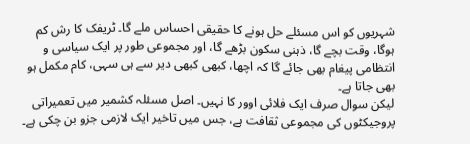شہریوں کو اس مسئلے حل ہونے کا حقیقی احساس ملے گا۔ ٹریفک کا رش کم ہوگا، وقت بچے گا، ذہنی سکون بڑھے گا، اور مجموعی طور پر ایک سیاسی و انتظامی پیغام بھی جائے گا کہ اچھا، کبھی کبھی دیر سے ہی سہی، کام مکمل ہو بھی جاتا ہے۔
لیکن سوال صرف ایک فلائی اوور کا نہیں۔ اصل مسئلہ کشمیر میں تعمیراتی پروجیکٹوں کی مجموعی ثقافت ہے، جس میں تاخیر ایک لازمی جزو بن چکی ہے۔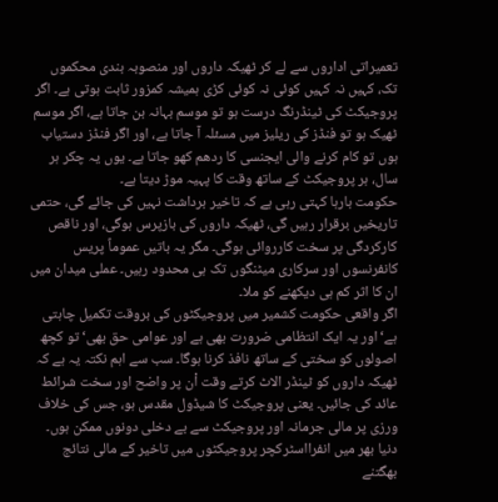تعمیراتی اداروں سے لے کر ٹھیکہ داروں اور منصوبہ بندی محکموں تک، کہیں نہ کہیں کوئی نہ کوئی کڑی ہمیشہ کمزور ثابت ہوتی ہے۔ اگر پروجیکٹ کی ٹینڈرنگ درست ہو تو موسم بہانہ بن جاتا ہے، اگر موسم ٹھیک ہو تو فنڈز کی ریلیز میں مسئلہ آ جاتا ہے، اور اگر فنڈز دستیاب ہوں تو کام کرنے والی ایجنسی کا ردھم کھو جاتا ہے۔ یوں یہ چکر ہر سال، ہر پروجیکٹ کے ساتھ وقت کا پہیہ موڑ دیتا ہے۔
حکومت بارہا کہتی رہی ہے کہ تاخیر برداشت نہیں کی جائے گی، حتمی تاریخیں برقرار رہیں گی، ٹھیکہ داروں کی بازپرس ہوگی، اور ناقص کارکردگی پر سخت کارروائی ہوگی۔ مگر یہ باتیں عموماً پریس کانفرنسوں اور سرکاری میٹنگوں تک ہی محدود رہیں۔ عملی میدان میں ان کا اثر کم ہی دیکھنے کو ملا۔
اگر واقعی حکومت کشمیر میں پروجیکٹوں کی بروقت تکمیل چاہتی ہے‘اور یہ ایک انتظامی ضرورت بھی ہے اور عوامی حق بھی‘تو کچھ اصولوں کو سختی کے ساتھ نافذ کرنا ہوگا۔ سب سے اہم نکتہ یہ ہے کہ ٹھیکہ داروں کو ٹینڈر الاٹ کرتے وقت اْن پر واضح اور سخت شرائط عائد کی جائیں۔ یعنی پروجیکٹ کا شیڈول مقدس ہو، جس کی خلاف ورزی پر مالی جرمانہ اور پروجیکٹ سے بے دخلی دونوں ممکن ہوں۔
دنیا بھر میں انفرااسٹرکچر پروجیکٹوں میں تاخیر کے مالی نتائج بھگتنے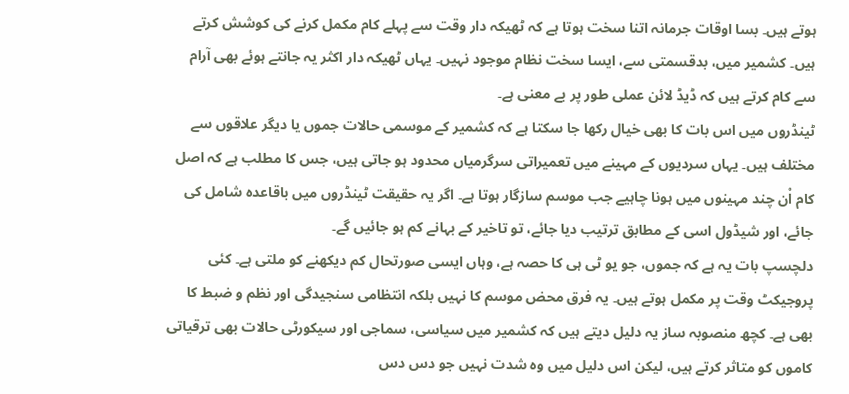ہوتے ہیں۔ بسا اوقات جرمانہ اتنا سخت ہوتا ہے کہ ٹھیکہ دار وقت سے پہلے کام مکمل کرنے کی کوشش کرتے ہیں۔ کشمیر میں، بدقسمتی سے، ایسا سخت نظام موجود نہیں۔ یہاں ٹھیکہ دار اکثر یہ جانتے ہوئے بھی آرام سے کام کرتے ہیں کہ ڈیڈ لائن عملی طور پر بے معنی ہے۔
ٹینڈروں میں اس بات کا بھی خیال رکھا جا سکتا ہے کہ کشمیر کے موسمی حالات جموں یا دیگر علاقوں سے مختلف ہیں۔ یہاں سردیوں کے مہینے میں تعمیراتی سرگرمیاں محدود ہو جاتی ہیں، جس کا مطلب ہے کہ اصل کام اْن چند مہینوں میں ہونا چاہیے جب موسم سازگار ہوتا ہے۔ اگر یہ حقیقت ٹینڈروں میں باقاعدہ شامل کی جائے، اور شیڈول اسی کے مطابق ترتیب دیا جائے، تو تاخیر کے بہانے کم ہو جائیں گے۔
دلچسپ بات یہ ہے کہ جموں، جو یو ٹی ہی کا حصہ ہے، وہاں ایسی صورتحال کم دیکھنے کو ملتی ہے۔ کئی پروجیکٹ وقت پر مکمل ہوتے ہیں۔ یہ فرق محض موسم کا نہیں بلکہ انتظامی سنجیدگی اور نظم و ضبط کا بھی ہے۔ کچھ منصوبہ ساز یہ دلیل دیتے ہیں کہ کشمیر میں سیاسی، سماجی اور سیکورٹی حالات بھی ترقیاتی کاموں کو متاثر کرتے ہیں، لیکن اس دلیل میں وہ شدت نہیں جو دس دس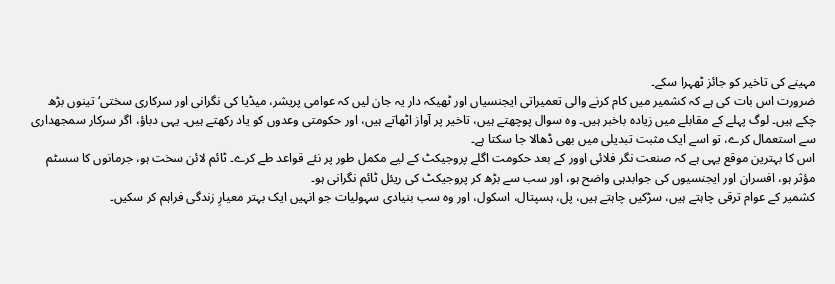مہینے کی تاخیر کو جائز ٹھہرا سکے۔
ضرورت اس بات کی ہے کہ کشمیر میں کام کرنے والی تعمیراتی ایجنسیاں اور ٹھیکہ دار یہ جان لیں کہ عوامی پریشر، میڈیا کی نگرانی اور سرکاری سختی‘تینوں بڑھ چکے ہیں۔ لوگ پہلے کے مقابلے میں زیادہ باخبر ہیں۔ وہ سوال پوچھتے ہیں، تاخیر پر آواز اٹھاتے ہیں، اور حکومتی وعدوں کو یاد رکھتے ہیں۔ یہی دباؤ، اگر سرکار سمجھداری سے استعمال کرے، تو اسے ایک مثبت تبدیلی میں بھی ڈھالا جا سکتا ہے۔
اس کا بہترین موقع یہی ہے کہ صنعت نگر فلائی اوور کے بعد حکومت اگلے پروجیکٹ کے لیے مکمل طور پر نئے قواعد طے کرے۔ ٹائم لائن سخت ہو، جرمانوں کا سسٹم مؤثر ہو، افسران اور ایجنسیوں کی جوابدہی واضح ہو، اور سب سے بڑھ کر پروجیکٹ کی ریئل ٹائم نگرانی ہو۔
کشمیر کے عوام ترقی چاہتے ہیں، سڑکیں چاہتے ہیں، پل، ہسپتال، اسکول، اور وہ سب بنیادی سہولیات جو انہیں ایک بہتر معیارِ زندگی فراہم کر سکیں۔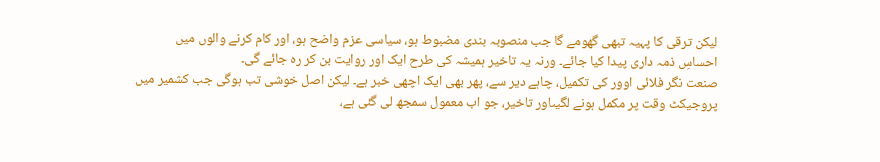لیکن ترقی کا پہیہ تبھی گھومے گا جب منصوبہ بندی مضبوط ہو، سیاسی عزم واضح ہو، اور کام کرنے والوں میں احساسِ ذمہ داری پیدا کیا جائے۔ ورنہ یہ تاخیر ہمیشہ کی طرح ایک اور روایت بن کر رہ جائے گی۔
صنعت نگر فلائی اوور کی تکمیل، چاہے دیر سے، پھر بھی ایک اچھی خبر ہے۔ لیکن اصل خوشی تب ہوگی جب کشمیر میں پروجیکٹ وقت پر مکمل ہونے لگیںاور تاخیر، جو اب معمول سمجھ لی گئی ہے،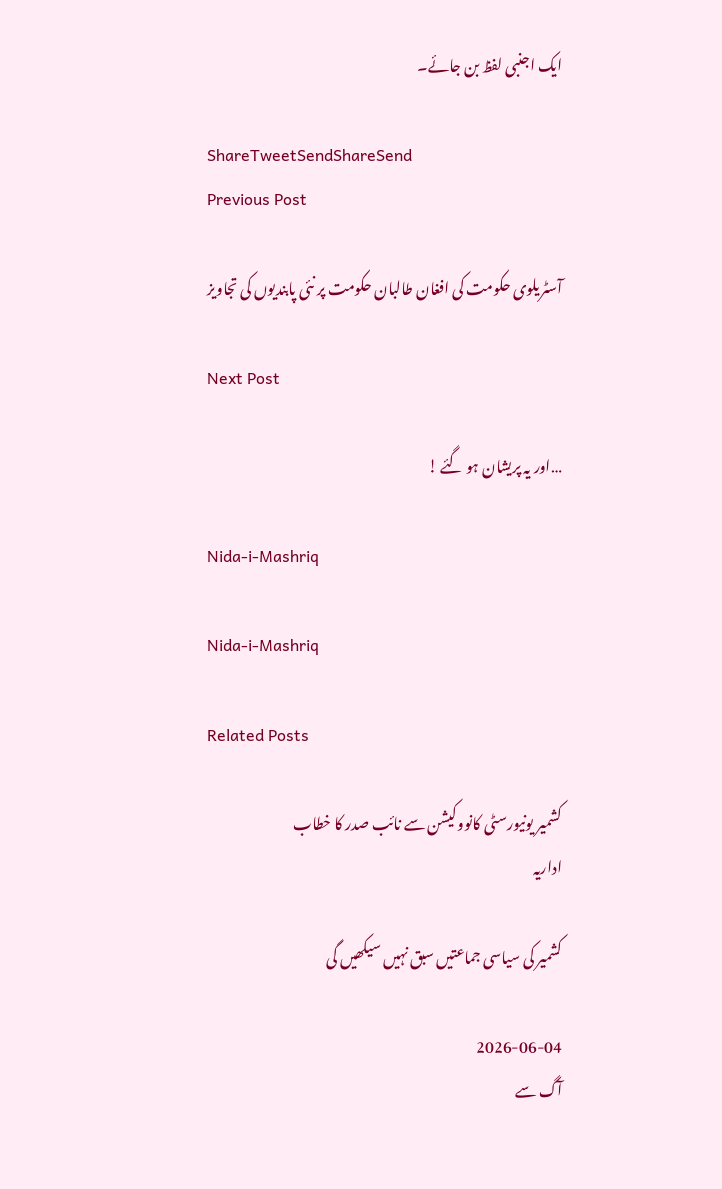ایک اجنبی لفظ بن جائے۔

ShareTweetSendShareSend
Previous Post

آسٹریلوی حکومت کی افغان طالبان حکومت پر نئی پابندیوں کی تجاویز

Next Post

…اور یہ پریشان ہو گئے !

Nida-i-Mashriq

Nida-i-Mashriq

Related Posts

کشمیر یونیورسٹی کانووکیشن سے نائب صدر کا خطاب
اداریہ

کشمیر کی سیاسی جماعتیں سبق نہیں سیکھیں گی

2026-06-04
آگ سے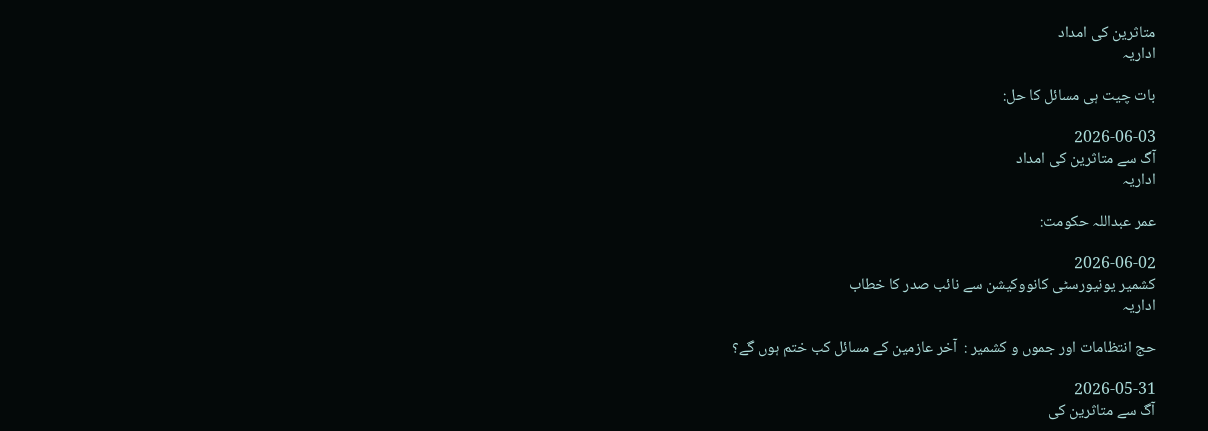متاثرین کی امداد
اداریہ

بات چیت ہی مسائل کا حل:

2026-06-03
آگ سے متاثرین کی امداد
اداریہ

عمر عبداللہ حکومت:

2026-06-02
کشمیر یونیورسٹی کانووکیشن سے نائب صدر کا خطاب
اداریہ

حج انتظامات اور جموں و کشمیر :  آخر عازمین کے مسائل کب ختم ہوں گے؟

2026-05-31
آگ سے متاثرین کی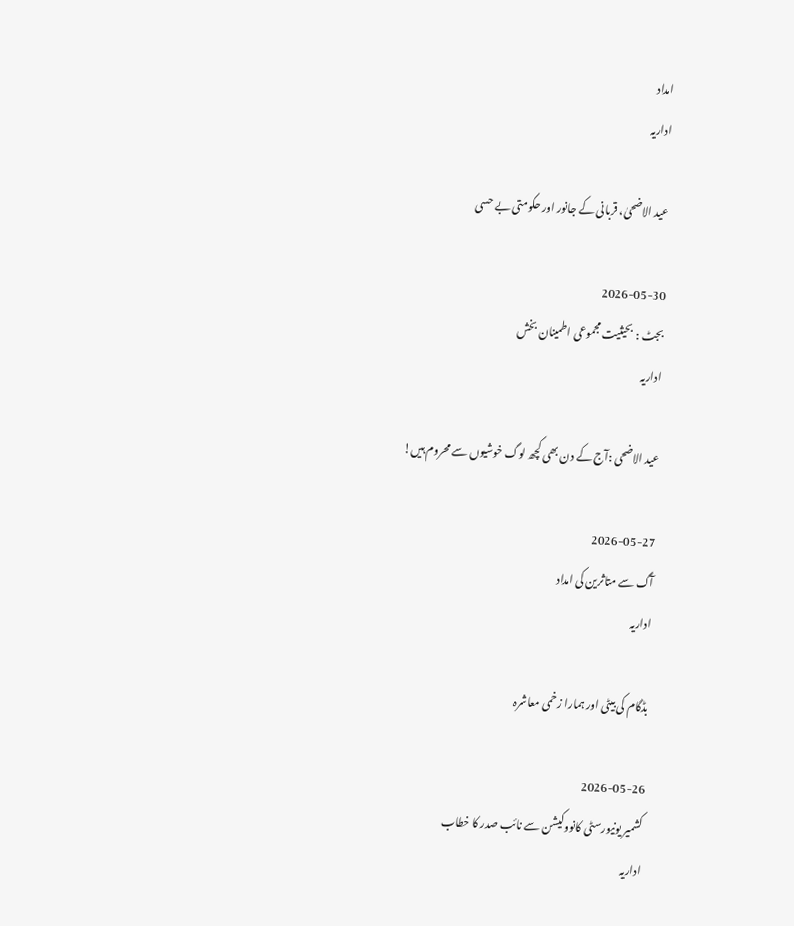امداد
اداریہ

عید الاضحیٰ، قربانی کے جانور اور حکومتی بے حسی

2026-05-30
بجٹ : بحیثیت مجموعی اطمینان بخش
اداریہ

عید الاضحی :آج کے دن بھی کچھ لوگ خوشیوں سے محروم ہیں!

2026-05-27
آگ سے متاثرین کی امداد
اداریہ

بڈگام کی بیٹی اور ہمارا زخمی معاشرہ

2026-05-26
کشمیر یونیورسٹی کانووکیشن سے نائب صدر کا خطاب
اداریہ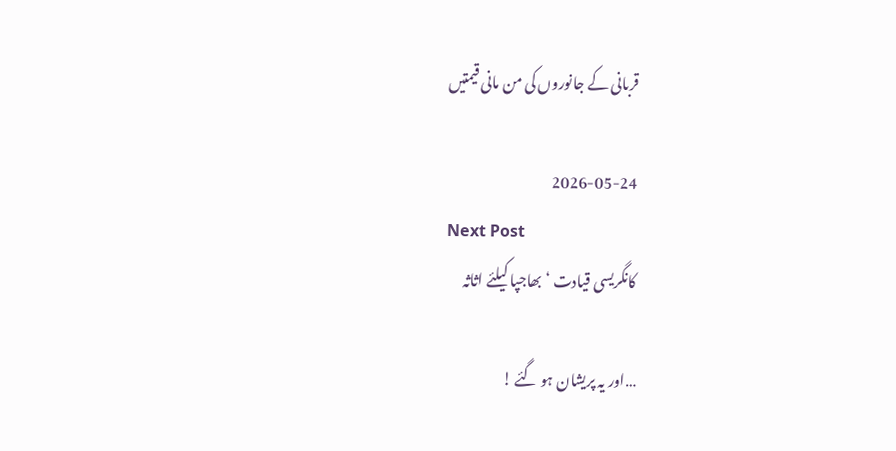قربانی کے جانوروں کی من مانی قیمتیں

2026-05-24
Next Post
کانگریسی قیادت ‘ بھاجپا کیلئے اثاثہ

…اور یہ پریشان ہو گئے !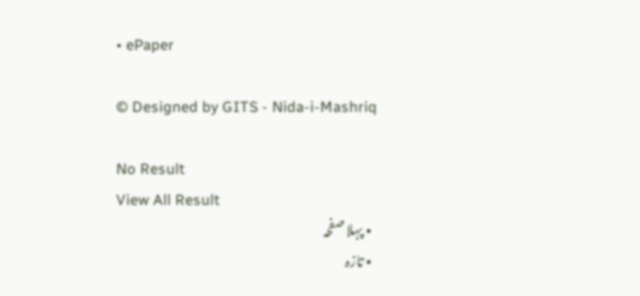• ePaper

© Designed by GITS - Nida-i-Mashriq

No Result
View All Result
  • پہلا صفحہ
  • تازہ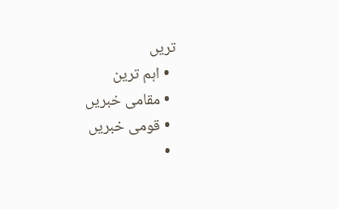تریں
  • اہم ترین
  • مقامی خبریں
  • قومی خبریں
  •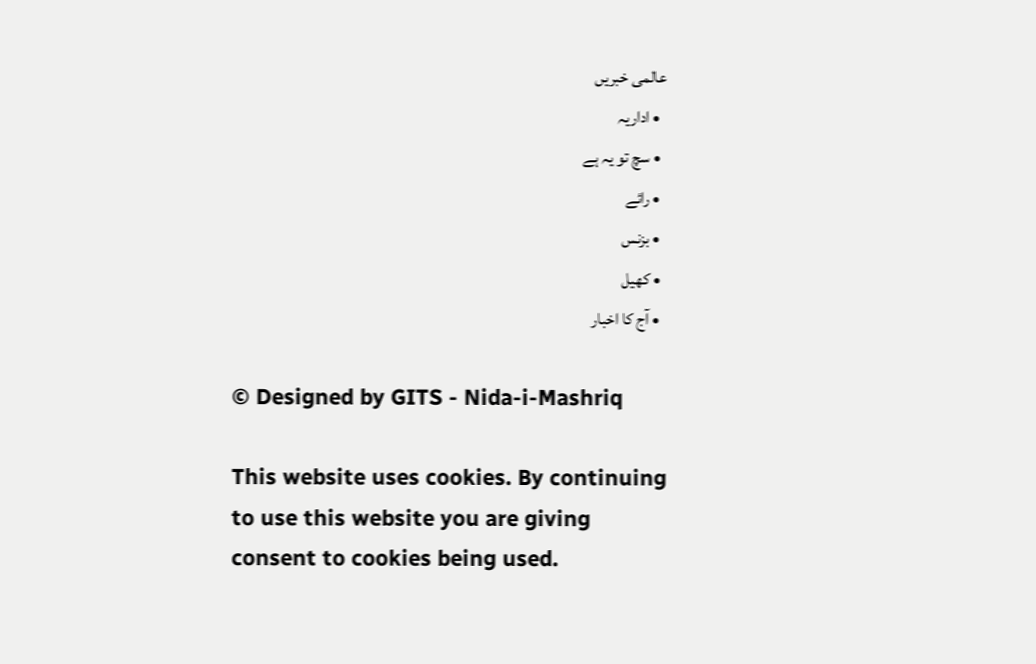عالمی خبریں
  • اداریہ
  • سچ تو یہ ہے
  • رائے
  • بزنس
  • کھیل
  • آج کا اخبار

© Designed by GITS - Nida-i-Mashriq

This website uses cookies. By continuing to use this website you are giving consent to cookies being used.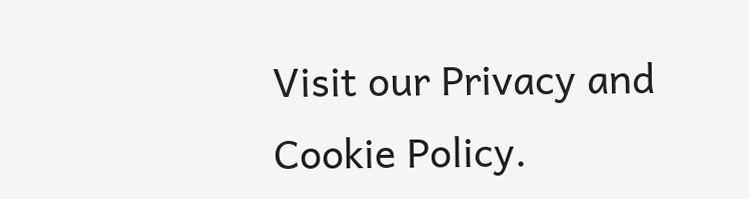Visit our Privacy and Cookie Policy.